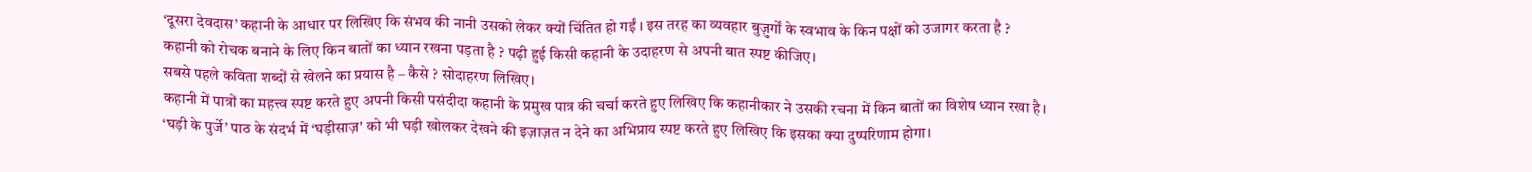‘दूसरा देवदास’ कहानी के आधार पर लिखिए कि संभव की नानी उसको लेकर क्यों चिंतित हो गईं । इस तरह का व्यवहार बुज़ुर्गों के स्वभाव के किन पक्षों को उजागर करता है ?
कहानी को रोचक बनाने के लिए किन बातों का ध्यान रखना पड़ता है ? पढ़ी हुई किसी कहानी के उदाहरण से अपनी बात स्पष्ट कीजिए।
सबसे पहले कविता शब्दों से खेलने का प्रयास है – कैसे ? सोदाहरण लिखिए।
कहानी में पात्रों का महत्त्व स्पष्ट करते हुए अपनी किसी पसंदीदा कहानी के प्रमुख पात्र की चर्चा करते हुए लिखिए कि कहानीकार ने उसकी रचना में किन बातों का विशेष ध्यान रखा है।
‘घड़ी के पुर्जे’ पाठ के संदर्भ में ‘घड़ीसाज़' को भी घड़ी खोलकर देखने की इज़ाज़त न देने का अभिप्राय स्पष्ट करते हुए लिखिए कि इसका क्या दुष्परिणाम होगा।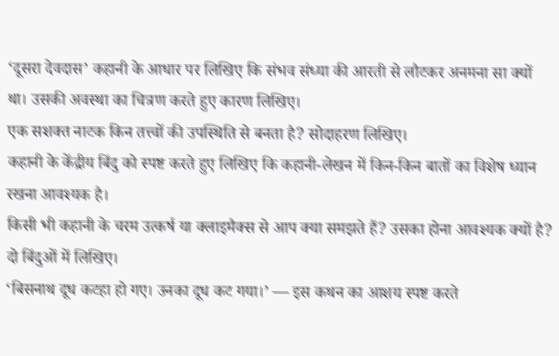‘दूसरा देवदास’ कहानी के आधार पर लिखिए कि संभव संध्या की आरती से लौटकर अनमना सा क्यों था। उसकी अवस्था का चित्रण करते हुए कारण लिखिए।
एक सशक्त नाटक किन तत्त्वों की उपस्थिति से बनता है? सोदाहरण लिखिए।
कहानी के केंद्रीय बिंदु को स्पष्ट करते हुए लिखिए कि कहानी-लेखन में किन-किन बातों का विशेष ध्यान रखना आवश्यक है।
किसी भी कहानी के चरम उत्कर्ष या क्लाइमैक्स से आप क्या समझते हैं? उसका होना आवश्यक क्यों है? दो बिंदुओं में लिखिए।
‘बिसनाथ दूध कटहा हो गए। उनका दूध कट गया।’ — इस कथन का आशय स्पष्ट करते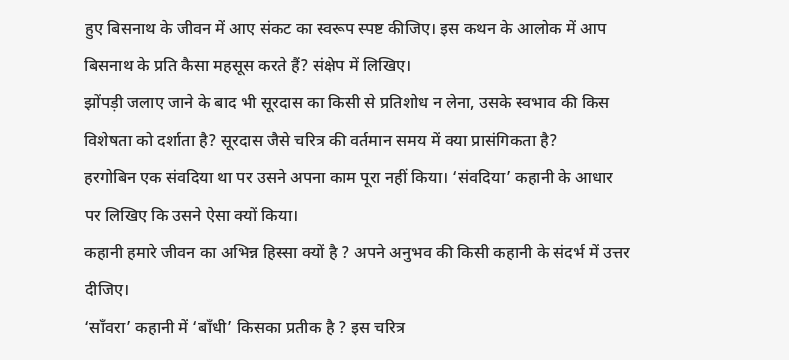हुए बिसनाथ के जीवन में आए संकट का स्वरूप स्पष्ट कीजिए। इस कथन के आलोक में आप बिसनाथ के प्रति कैसा महसूस करते हैं? संक्षेप में लिखिए।
झोंपड़ी जलाए जाने के बाद भी सूरदास का किसी से प्रतिशोध न लेना, उसके स्वभाव की किस विशेषता को दर्शाता है? सूरदास जैसे चरित्र की वर्तमान समय में क्या प्रासंगिकता है?
हरगोबिन एक संवदिया था पर उसने अपना काम पूरा नहीं किया। ‘संवदिया’ कहानी के आधार पर लिखिए कि उसने ऐसा क्यों किया।
कहानी हमारे जीवन का अभिन्न हिस्सा क्यों है ? अपने अनुभव की किसी कहानी के संदर्भ में उत्तर दीजिए।
‘साँवरा’ कहानी में ‘बाँधी’ किसका प्रतीक है ? इस चरित्र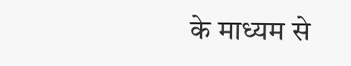के माध्यम से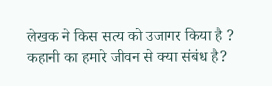लेखक ने किस सत्य को उजागर किया है ?
कहानी का हमारे जीवन से क्या संबंध है?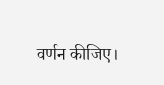वर्णन कीजिए।